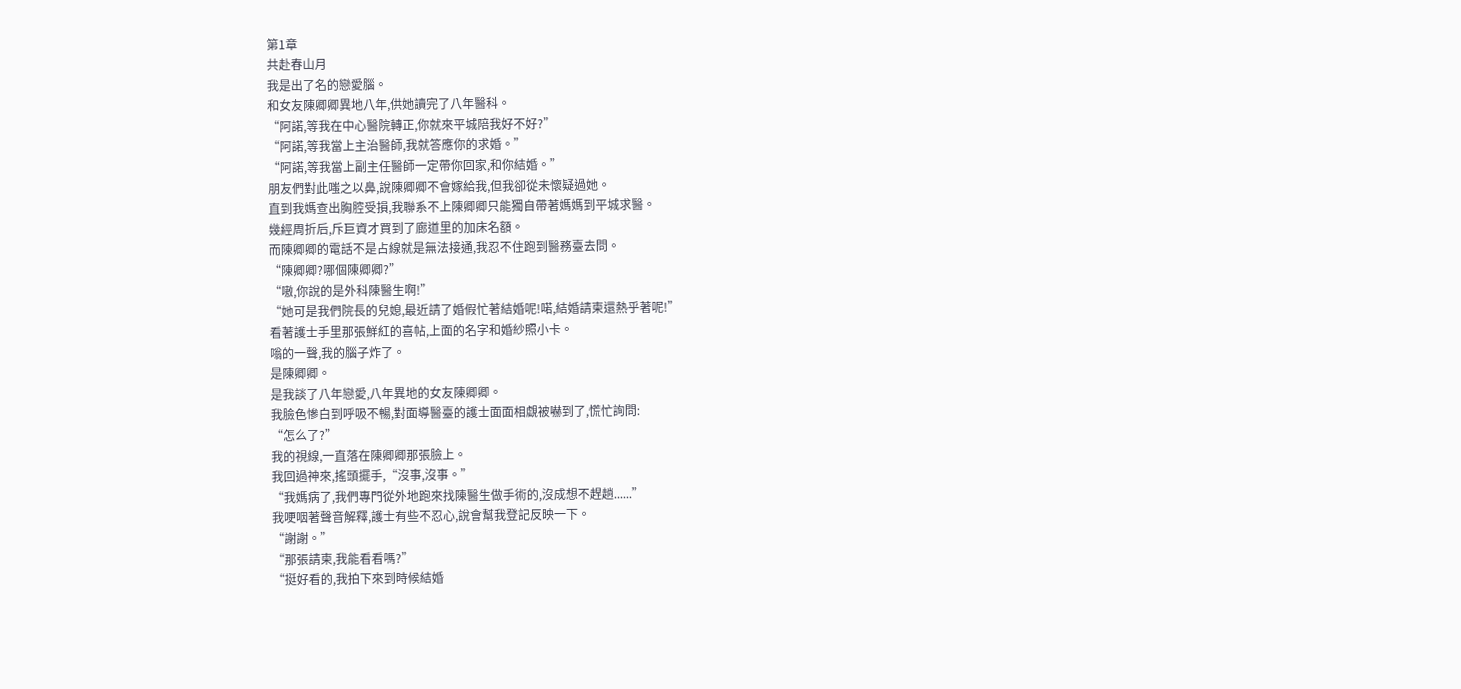第1章
共赴春山月
我是出了名的戀愛腦。
和女友陳卿卿異地八年,供她讀完了八年醫科。
“阿諾,等我在中心醫院轉正,你就來平城陪我好不好?”
“阿諾,等我當上主治醫師,我就答應你的求婚。”
“阿諾,等我當上副主任醫師一定帶你回家,和你結婚。”
朋友們對此嗤之以鼻,說陳卿卿不會嫁給我,但我卻從未懷疑過她。
直到我媽查出胸腔受損,我聯系不上陳卿卿只能獨自帶著媽媽到平城求醫。
幾經周折后,斥巨資才買到了廊道里的加床名額。
而陳卿卿的電話不是占線就是無法接通,我忍不住跑到醫務臺去問。
“陳卿卿?哪個陳卿卿?”
“嗷,你說的是外科陳醫生啊!”
“她可是我們院長的兒媳,最近請了婚假忙著結婚呢!喏,結婚請柬還熱乎著呢!”
看著護士手里那張鮮紅的喜帖,上面的名字和婚紗照小卡。
嗡的一聲,我的腦子炸了。
是陳卿卿。
是我談了八年戀愛,八年異地的女友陳卿卿。
我臉色慘白到呼吸不暢,對面導醫臺的護士面面相覷被嚇到了,慌忙詢問:
“怎么了?”
我的視線,一直落在陳卿卿那張臉上。
我回過神來,搖頭擺手,“沒事,沒事。”
“我媽病了,我們專門從外地跑來找陳醫生做手術的,沒成想不趕趟......”
我哽咽著聲音解釋,護士有些不忍心,說會幫我登記反映一下。
“謝謝。”
“那張請柬,我能看看嗎?”
“挺好看的,我拍下來到時候結婚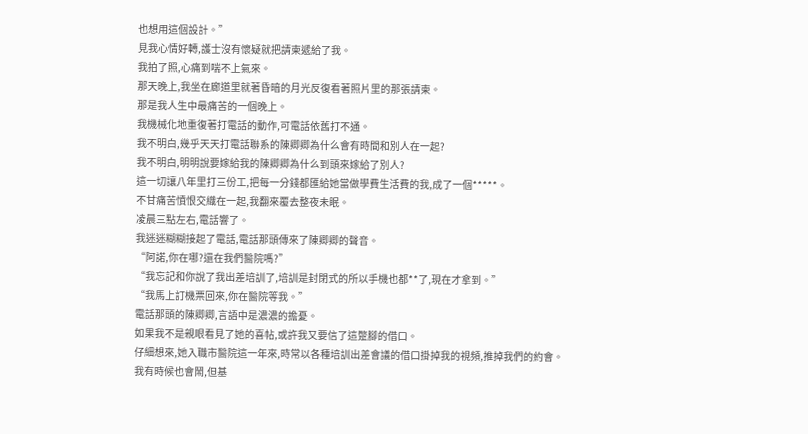也想用這個設計。”
見我心情好轉,護士沒有懷疑就把請柬遞給了我。
我拍了照,心痛到喘不上氣來。
那天晚上,我坐在廊道里就著昏暗的月光反復看著照片里的那張請柬。
那是我人生中最痛苦的一個晚上。
我機械化地重復著打電話的動作,可電話依舊打不通。
我不明白,幾乎天天打電話聯系的陳卿卿為什么會有時間和別人在一起?
我不明白,明明說要嫁給我的陳卿卿為什么到頭來嫁給了別人?
這一切讓八年里打三份工,把每一分錢都匯給她當做學費生活費的我,成了一個*****。
不甘痛苦憤恨交織在一起,我翻來覆去整夜未眠。
凌晨三點左右,電話響了。
我迷迷糊糊接起了電話,電話那頭傳來了陳卿卿的聲音。
“阿諾,你在哪?還在我們醫院嗎?”
“我忘記和你說了我出差培訓了,培訓是封閉式的所以手機也都**了,現在才拿到。”
“我馬上訂機票回來,你在醫院等我。”
電話那頭的陳卿卿,言語中是濃濃的擔憂。
如果我不是親眼看見了她的喜帖,或許我又要信了這蹩腳的借口。
仔細想來,她入職市醫院這一年來,時常以各種培訓出差會議的借口掛掉我的視頻,推掉我們的約會。
我有時候也會鬧,但基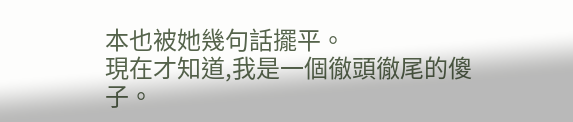本也被她幾句話擺平。
現在才知道,我是一個徹頭徹尾的傻子。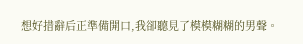想好措辭后正準備開口,我卻聽見了模模糊糊的男聲。